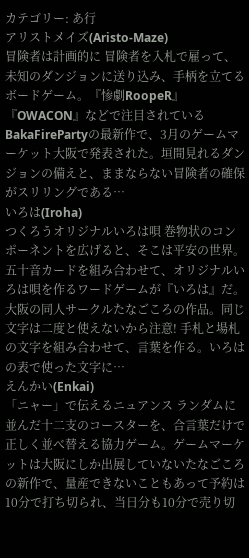カテゴリー: あ行
アリストメイズ(Aristo-Maze)
冒険者は計画的に 冒険者を入札で雇って、未知のダンジョンに送り込み、手柄を立てるボードゲーム。『惨劇RoopeR』『OWACON』などで注目されているBakaFirePartyの最新作で、3月のゲームマーケット大阪で発表された。垣間見れるダンジョンの備えと、ままならない冒険者の確保がスリリングである…
いろは(Iroha)
つくろうオリジナルいろは唄 巻物状のコンポーネントを広げると、そこは平安の世界。五十音カードを組み合わせて、オリジナルいろは唄を作るワードゲームが『いろは』だ。大阪の同人サークルたなごころの作品。同じ文字は二度と使えないから注意! 手札と場札の文字を組み合わせて、言葉を作る。いろはの表で使った文字に…
えんかい(Enkai)
「ニャー」で伝えるニュアンス ランダムに並んだ十二支のコースターを、合言葉だけで正しく並べ替える協力ゲーム。ゲームマーケットは大阪にしか出展していないたなごころの新作で、量産できないこともあって予約は10分で打ち切られ、当日分も10分で売り切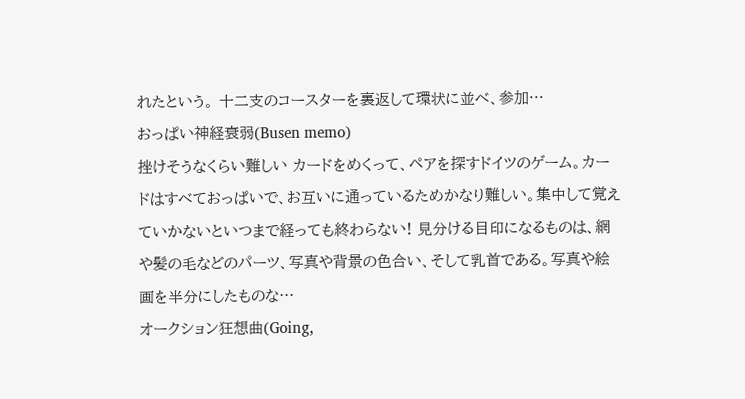れたという。 十二支のコースターを裏返して環状に並べ、参加…
おっぱい神経衰弱(Busen memo)
挫けそうなくらい難しい カードをめくって、ペアを探すドイツのゲーム。カードはすべておっぱいで、お互いに通っているためかなり難しい。集中して覚えていかないといつまで経っても終わらない! 見分ける目印になるものは、網や髪の毛などのパーツ、写真や背景の色合い、そして乳首である。写真や絵画を半分にしたものな…
オークション狂想曲(Going,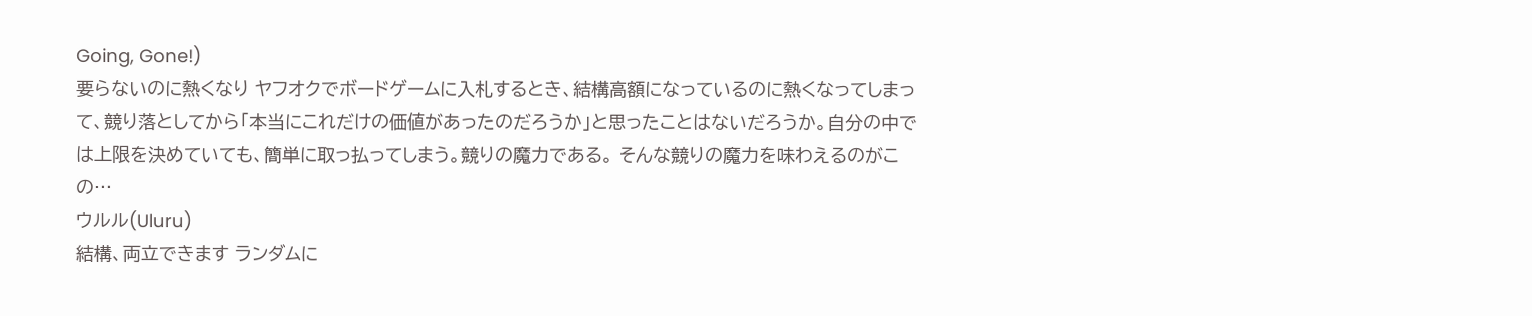Going, Gone!)
要らないのに熱くなり ヤフオクでボードゲームに入札するとき、結構高額になっているのに熱くなってしまって、競り落としてから「本当にこれだけの価値があったのだろうか」と思ったことはないだろうか。自分の中では上限を決めていても、簡単に取っ払ってしまう。競りの魔力である。 そんな競りの魔力を味わえるのがこの…
ウルル(Uluru)
結構、両立できます ランダムに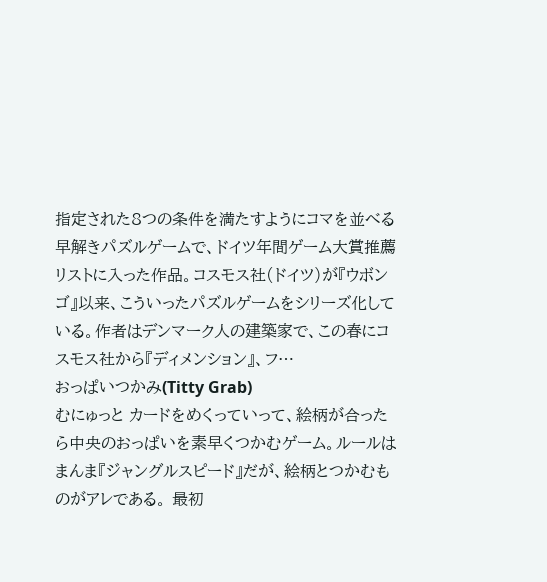指定された8つの条件を満たすようにコマを並べる早解きパズルゲームで、ドイツ年間ゲーム大賞推薦リストに入った作品。コスモス社(ドイツ)が『ウボンゴ』以来、こういったパズルゲームをシリーズ化している。作者はデンマーク人の建築家で、この春にコスモス社から『ディメンション』、フ…
おっぱいつかみ(Titty Grab)
むにゅっと カードをめくっていって、絵柄が合ったら中央のおっぱいを素早くつかむゲーム。ルールはまんま『ジャングルスピード』だが、絵柄とつかむものがアレである。 最初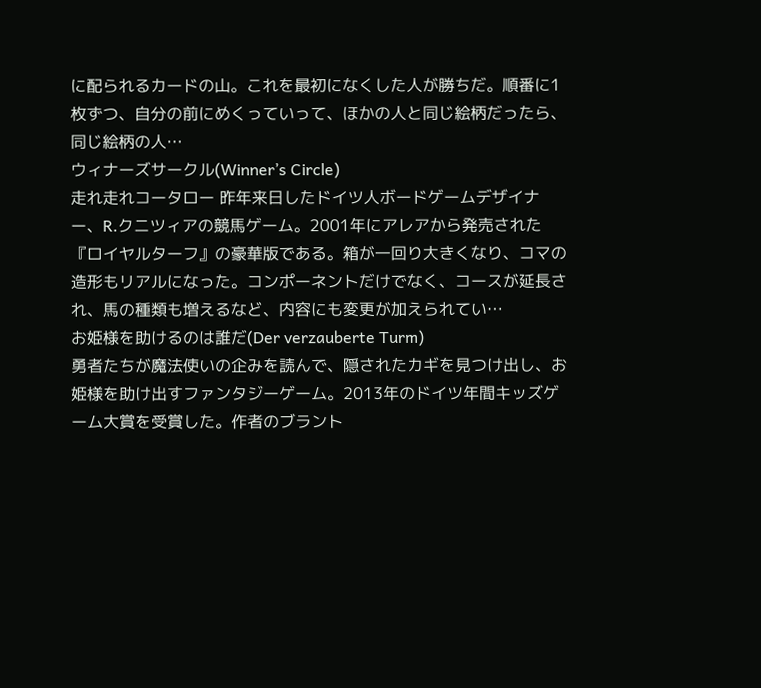に配られるカードの山。これを最初になくした人が勝ちだ。順番に1枚ずつ、自分の前にめくっていって、ほかの人と同じ絵柄だったら、同じ絵柄の人…
ウィナーズサークル(Winner’s Circle)
走れ走れコータロー 昨年来日したドイツ人ボードゲームデザイナー、R.クニツィアの競馬ゲーム。2001年にアレアから発売された『ロイヤルターフ』の豪華版である。箱が一回り大きくなり、コマの造形もリアルになった。コンポーネントだけでなく、コースが延長され、馬の種類も増えるなど、内容にも変更が加えられてい…
お姫様を助けるのは誰だ(Der verzauberte Turm)
勇者たちが魔法使いの企みを読んで、隠されたカギを見つけ出し、お姫様を助け出すファンタジーゲーム。2013年のドイツ年間キッズゲーム大賞を受賞した。作者のブラント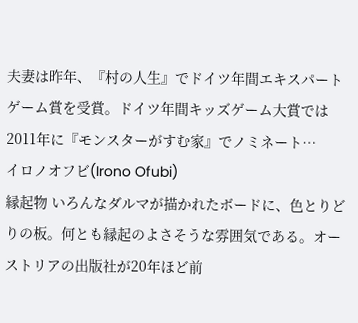夫妻は昨年、『村の人生』でドイツ年間エキスパートゲーム賞を受賞。ドイツ年間キッズゲーム大賞では2011年に『モンスターがすむ家』でノミネート…
イロノオフビ(Irono Ofubi)
縁起物 いろんなダルマが描かれたボードに、色とりどりの板。何とも縁起のよさそうな雰囲気である。オーストリアの出版社が20年ほど前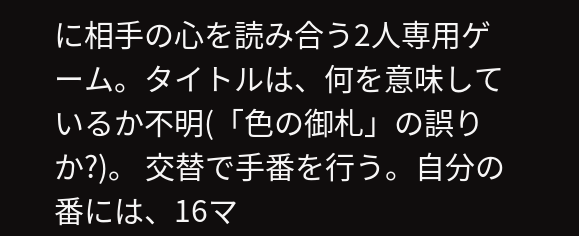に相手の心を読み合う2人専用ゲーム。タイトルは、何を意味しているか不明(「色の御札」の誤りか?)。 交替で手番を行う。自分の番には、16マ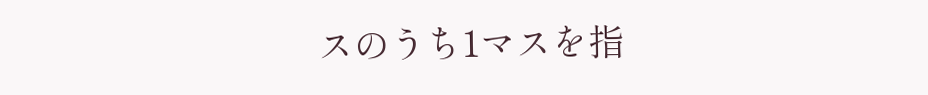スのうち1マスを指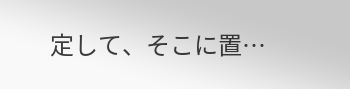定して、そこに置…